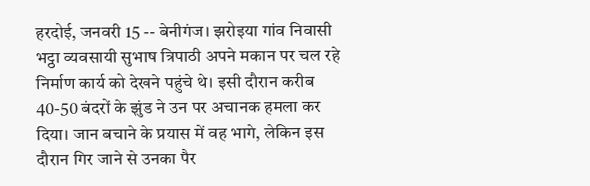हरदोई, जनवरी 15 -- बेनीगंज। झरोइया गांव निवासी भट्ठा व्यवसायी सुभाष त्रिपाठी अपने मकान पर चल रहे निर्माण कार्य को देखने पहुंचे थे। इसी दौरान करीब 40-50 बंदरों के झुंड ने उन पर अचानक हमला कर दिया। जान बचाने के प्रयास में वह भागे, लेकिन इस दौरान गिर जाने से उनका पैर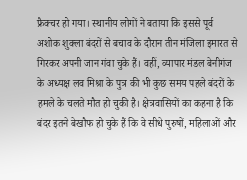फ्रैक्चर हो गया। स्थानीय लोगों ने बताया कि इससे पूर्व अशोक शुक्ला बंदरों से बचाव के दौरान तीन मंजिला इमारत से गिरकर अपनी जान गंवा चुके हैं। वहीं, व्यापार मंडल बेनीगंज के अध्यक्ष लव मिश्रा के पुत्र की भी कुछ समय पहले बंदरों के हमले के चलते मौत हो चुकी है। क्षेत्रवासियों का कहना है कि बंदर इतने बेखौफ हो चुके हैं कि वे सीधे पुरुषों, महिलाओं और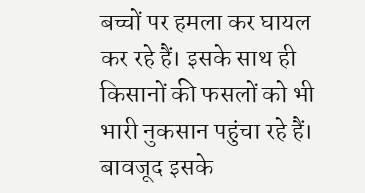बच्चों पर हमला कर घायल कर रहे हैं। इसके साथ ही किसानों की फसलों को भी भारी नुकसान पहुंचा रहे हैं। बावजूद इसके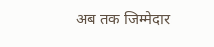अब तक जिम्मेदार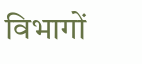विभागों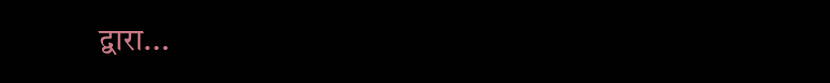द्वारा...